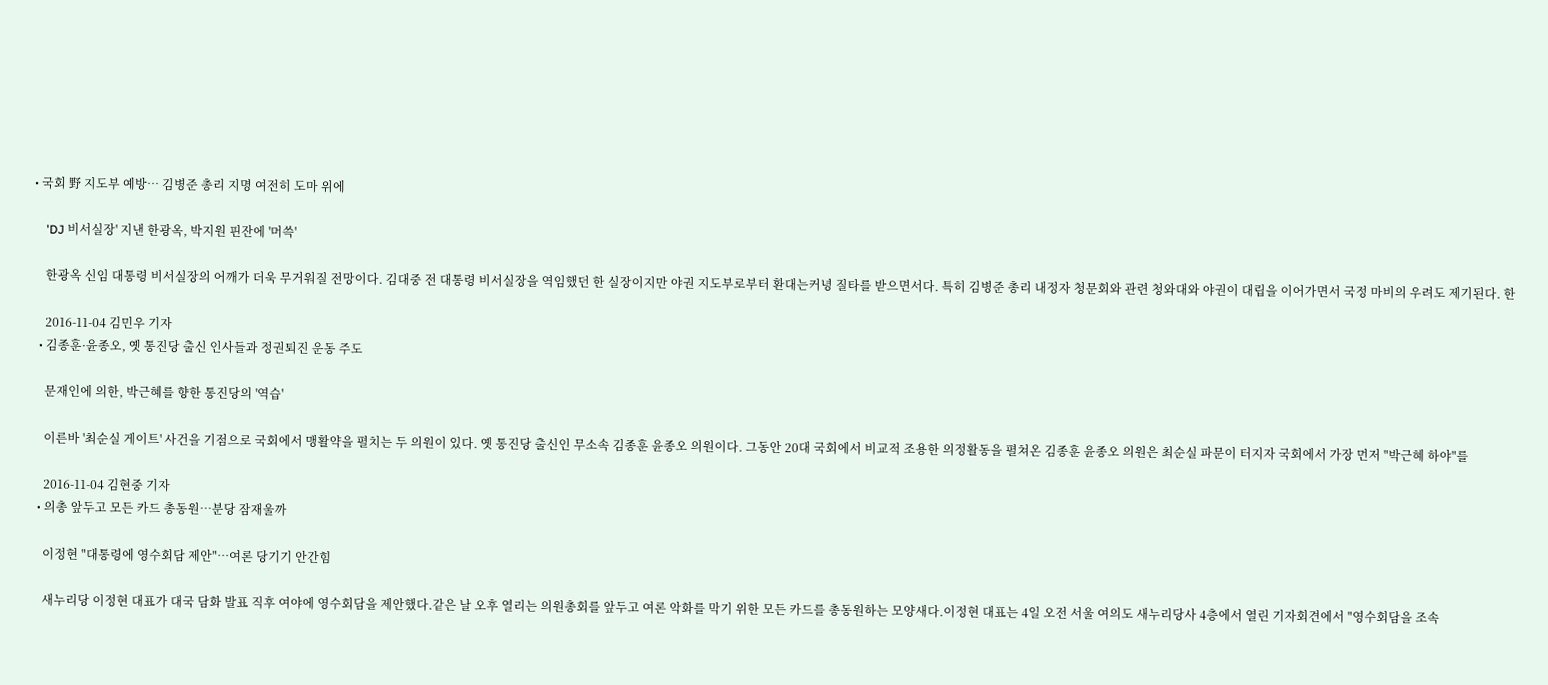• 국회 野 지도부 예방… 김병준 총리 지명 여전히 도마 위에

    'DJ 비서실장' 지낸 한광옥, 박지원 핀잔에 '머쓱'

    한광옥 신임 대통령 비서실장의 어깨가 더욱 무거워질 전망이다. 김대중 전 대통령 비서실장을 역임했던 한 실장이지만 야권 지도부로부터 환대는커녕 질타를 받으면서다. 특히 김병준 총리 내정자 청문회와 관련 청와대와 야권이 대립을 이어가면서 국정 마비의 우려도 제기된다. 한

    2016-11-04 김민우 기자
  • 김종훈·윤종오, 옛 통진당 출신 인사들과 정권퇴진 운동 주도

    문재인에 의한, 박근혜를 향한 통진당의 '역습'

    이른바 '최순실 게이트' 사건을 기점으로 국회에서 맹활약을 펼치는 두 의원이 있다. 옛 통진당 출신인 무소속 김종훈 윤종오 의원이다. 그동안 20대 국회에서 비교적 조용한 의정활동을 펼쳐온 김종훈 윤종오 의원은 최순실 파문이 터지자 국회에서 가장 먼저 "박근혜 하야"를

    2016-11-04 김현중 기자
  • 의총 앞두고 모든 카드 총동원…분당 잠재울까

    이정현 "대통령에 영수회담 제안"…여론 당기기 안간힘

    새누리당 이정현 대표가 대국 담화 발표 직후 여야에 영수회담을 제안했다.같은 날 오후 열리는 의원총회를 앞두고 여론 악화를 막기 위한 모든 카드를 총동원하는 모양새다.이정현 대표는 4일 오전 서울 여의도 새누리당사 4층에서 열린 기자회견에서 "영수회담을 조속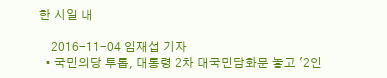한 시일 내

    2016-11-04 임재섭 기자
  • 국민의당 투톱, 대통령 2차 대국민담화문 놓고 '2인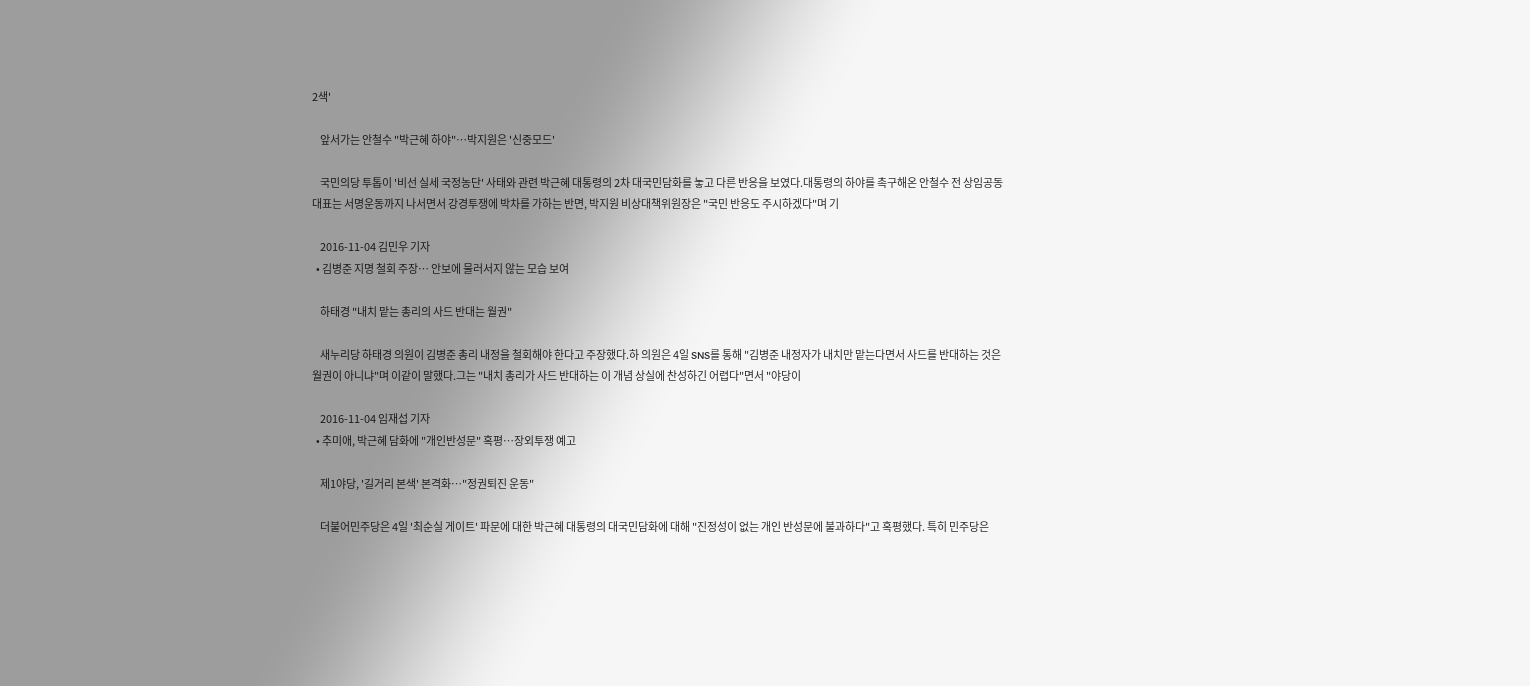2색'

    앞서가는 안철수 "박근혜 하야"…박지원은 '신중모드'

    국민의당 투톱이 '비선 실세 국정농단' 사태와 관련 박근혜 대통령의 2차 대국민담화를 놓고 다른 반응을 보였다.대통령의 하야를 촉구해온 안철수 전 상임공동대표는 서명운동까지 나서면서 강경투쟁에 박차를 가하는 반면, 박지원 비상대책위원장은 "국민 반응도 주시하겠다"며 기

    2016-11-04 김민우 기자
  • 김병준 지명 철회 주장… 안보에 물러서지 않는 모습 보여

    하태경 "내치 맡는 총리의 사드 반대는 월권"

    새누리당 하태경 의원이 김병준 총리 내정을 철회해야 한다고 주장했다.하 의원은 4일 SNS를 통해 "김병준 내정자가 내치만 맡는다면서 사드를 반대하는 것은 월권이 아니냐"며 이같이 말했다.그는 "내치 총리가 사드 반대하는 이 개념 상실에 찬성하긴 어렵다"면서 "야당이

    2016-11-04 임재섭 기자
  • 추미애, 박근혜 담화에 "개인반성문" 혹평…장외투쟁 예고

    제1야당, '길거리 본색' 본격화…"정권퇴진 운동"

    더불어민주당은 4일 '최순실 게이트' 파문에 대한 박근혜 대통령의 대국민담화에 대해 "진정성이 없는 개인 반성문에 불과하다"고 혹평했다. 특히 민주당은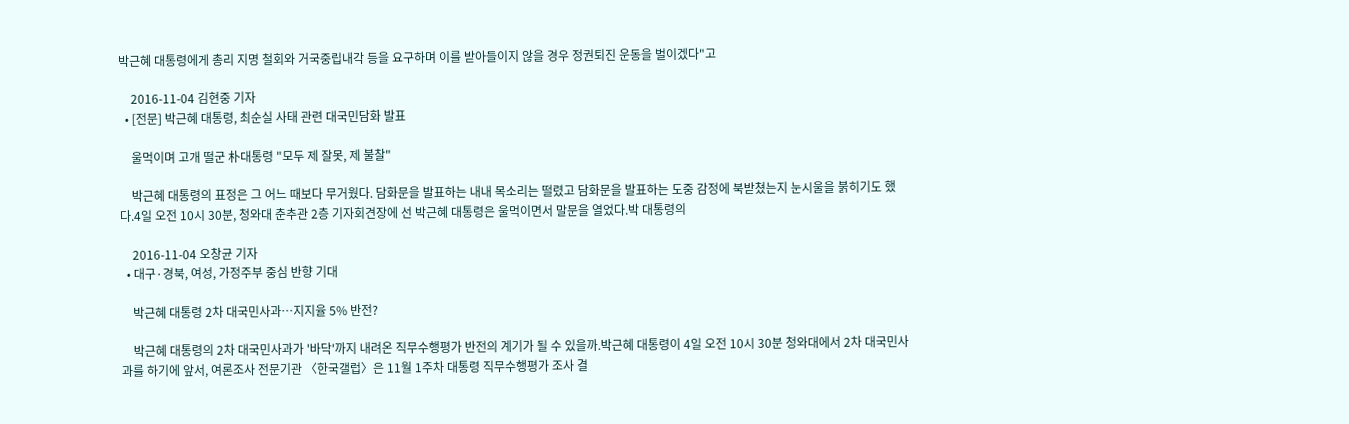박근혜 대통령에게 총리 지명 철회와 거국중립내각 등을 요구하며 이를 받아들이지 않을 경우 정권퇴진 운동을 벌이겠다"고

    2016-11-04 김현중 기자
  • [전문] 박근혜 대통령, 최순실 사태 관련 대국민담화 발표

    울먹이며 고개 떨군 朴대통령 "모두 제 잘못, 제 불찰"

    박근혜 대통령의 표정은 그 어느 때보다 무거웠다. 담화문을 발표하는 내내 목소리는 떨렸고 담화문을 발표하는 도중 감정에 북받쳤는지 눈시울을 붉히기도 했다.4일 오전 10시 30분, 청와대 춘추관 2층 기자회견장에 선 박근혜 대통령은 울먹이면서 말문을 열었다.박 대통령의

    2016-11-04 오창균 기자
  • 대구·경북, 여성, 가정주부 중심 반향 기대

    박근혜 대통령 2차 대국민사과…지지율 5% 반전?

    박근혜 대통령의 2차 대국민사과가 '바닥'까지 내려온 직무수행평가 반전의 계기가 될 수 있을까.박근혜 대통령이 4일 오전 10시 30분 청와대에서 2차 대국민사과를 하기에 앞서, 여론조사 전문기관 〈한국갤럽〉은 11월 1주차 대통령 직무수행평가 조사 결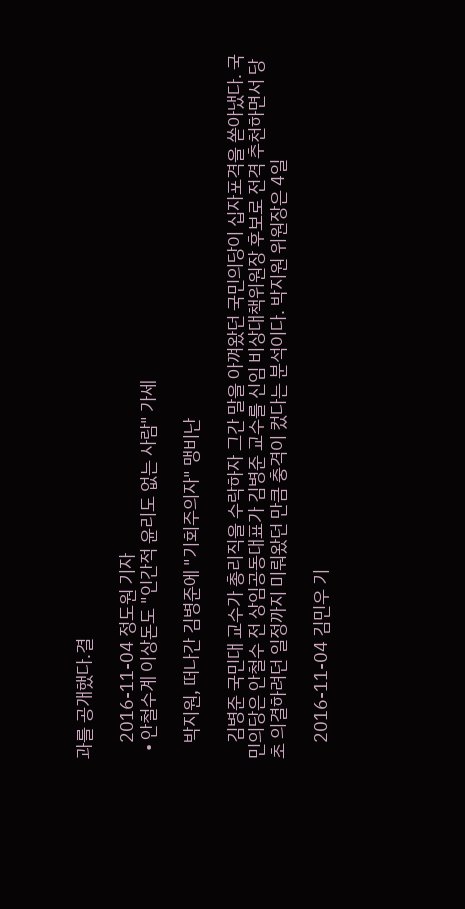과를 공개했다.결

    2016-11-04 정도원 기자
  • 안철수계 이상돈도 "인간적 윤리도 없는 사람" 가세

    박지원, 떠나간 김병준에 "기회주의자" 맹비난

    김병준 국민대 교수가 총리직을 수락하자 그간 말을 아껴왔던 국민의당이 십자포격을 쏟아냈다. 국민의당은 안철수 전 상임공동대표가 김병준 교수를 신임 비상대책위원장 후보로 전격 추천하면서 당초 의결하려던 일정까지 미뤄왔던 만큼 충격이 컸다는 분석이다. 박지원 위원장은 4일

    2016-11-04 김민우 기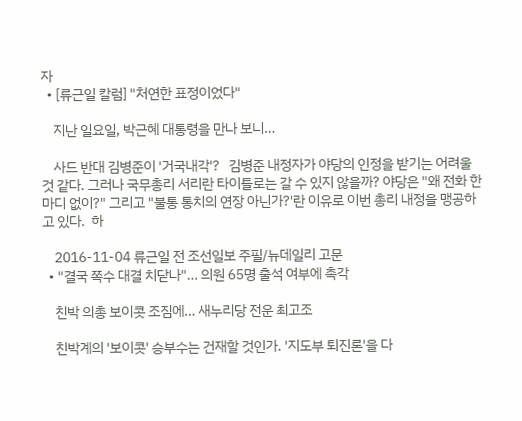자
  • [류근일 칼럼] "처연한 표정이었다"

    지난 일요일, 박근혜 대통령을 만나 보니…

    사드 반대 김병준이 '거국내각'?   김병준 내정자가 야당의 인정을 받기는 어려울 것 같다. 그러나 국무총리 서리란 타이틀로는 갈 수 있지 않을까? 야당은 "왜 전화 한 마디 없이?" 그리고 "불통 통치의 연장 아닌가?'란 이유로 이번 총리 내정을 맹공하고 있다.  하

    2016-11-04 류근일 전 조선일보 주필/뉴데일리 고문
  • "결국 쪽수 대결 치닫나"… 의원 65명 출석 여부에 촉각

    친박 의총 보이콧 조짐에… 새누리당 전운 최고조

    친박계의 '보이콧' 승부수는 건재할 것인가. '지도부 퇴진론'을 다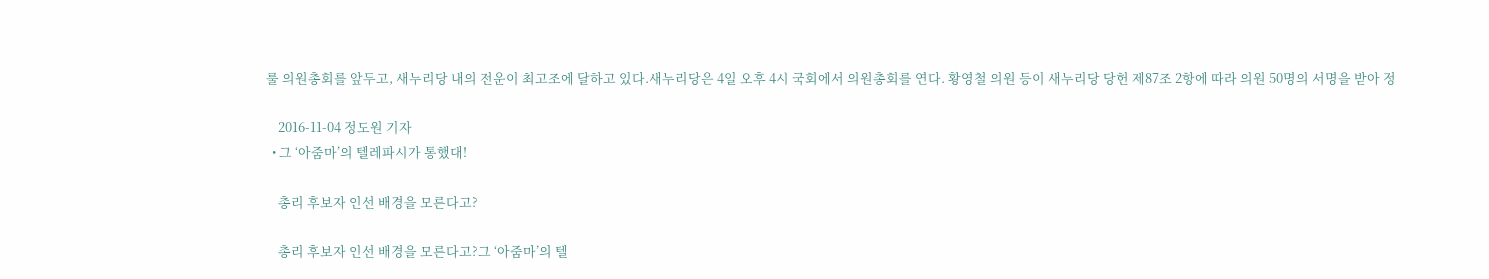룰 의원총회를 앞두고, 새누리당 내의 전운이 최고조에 달하고 있다.새누리당은 4일 오후 4시 국회에서 의원총회를 연다. 황영철 의원 등이 새누리당 당헌 제87조 2항에 따라 의원 50명의 서명을 받아 정

    2016-11-04 정도원 기자
  • 그 ‘아줌마’의 텔레파시가 통했대!

    총리 후보자 인선 배경을 모른다고?

    총리 후보자 인선 배경을 모른다고?그 ‘아줌마’의 텔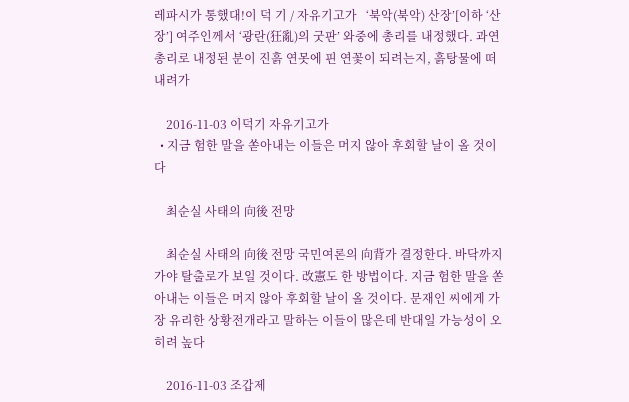레파시가 통했대!이 덕 기 / 자유기고가   ‘북악(북악) 산장’[이하 ‘산장’] 여주인께서 ‘광란(狂亂)의 굿판’ 와중에 총리를 내정했다. 과연 총리로 내정된 분이 진흙 연못에 핀 연꽃이 되려는지, 흙탕물에 떠내려가

    2016-11-03 이덕기 자유기고가
  • 지금 험한 말을 쏟아내는 이들은 머지 않아 후회할 날이 올 것이다

    최순실 사태의 向後 전망

    최순실 사태의 向後 전망 국민여론의 向背가 결정한다. 바닥까지 가야 탈출로가 보일 것이다. 改憲도 한 방법이다. 지금 험한 말을 쏟아내는 이들은 머지 않아 후회할 날이 올 것이다. 문재인 씨에게 가장 유리한 상황전개라고 말하는 이들이 많은데 반대일 가능성이 오히려 높다

    2016-11-03 조갑제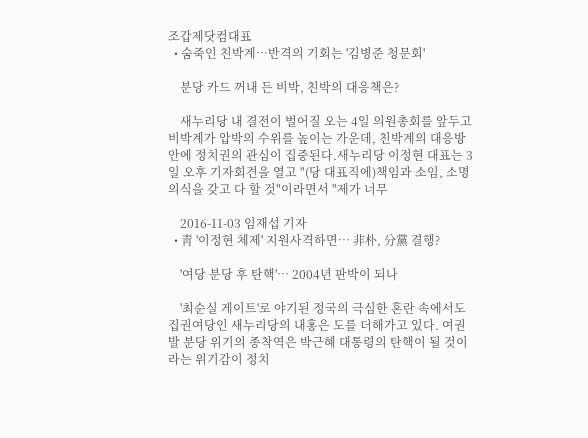조갑제닷컴대표
  • 숨죽인 친박계…반격의 기회는 '김병준 청문회'

    분당 카드 꺼내 든 비박, 친박의 대응책은?

    새누리당 내 결전이 벌어질 오는 4일 의원총회를 앞두고 비박계가 압박의 수위를 높이는 가운데, 친박계의 대응방안에 정치권의 관심이 집중된다.새누리당 이정현 대표는 3일 오후 기자회견을 열고 "(당 대표직에)책임과 소임, 소명의식을 갖고 다 할 것"이라면서 "제가 너무

    2016-11-03 임재섭 기자
  • 靑 '이정현 체제' 지원사격하면… 非朴, 分黨 결행?

    '여당 분당 후 탄핵'… 2004년 판박이 되나

    '최순실 게이트'로 야기된 정국의 극심한 혼란 속에서도 집권여당인 새누리당의 내홍은 도를 더해가고 있다. 여권발 분당 위기의 종착역은 박근혜 대통령의 탄핵이 될 것이라는 위기감이 정치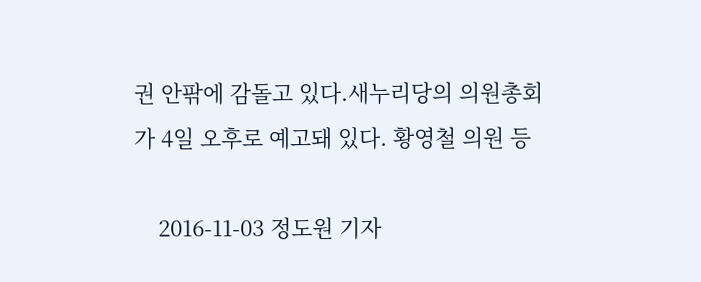권 안팎에 감돌고 있다.새누리당의 의원총회가 4일 오후로 예고돼 있다. 황영철 의원 등

    2016-11-03 정도원 기자